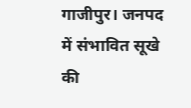गाजीपुर। जनपद में संभावित सूखे की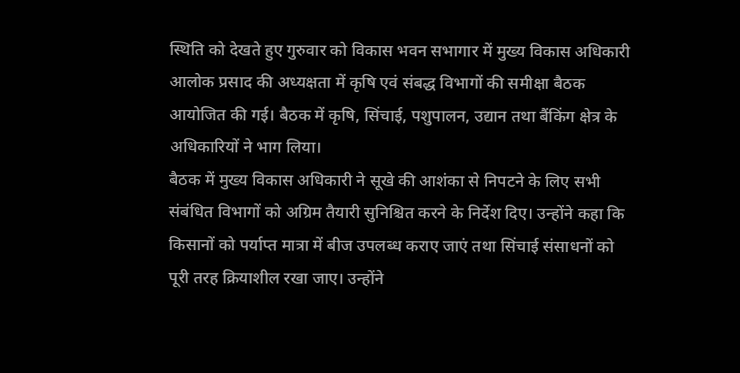स्थिति को देखते हुए गुरुवार को विकास भवन सभागार में मुख्य विकास अधिकारी आलोक प्रसाद की अध्यक्षता में कृषि एवं संबद्ध विभागों की समीक्षा बैठक आयोजित की गई। बैठक में कृषि, सिंचाई, पशुपालन, उद्यान तथा बैंकिंग क्षेत्र के अधिकारियों ने भाग लिया।
बैठक में मुख्य विकास अधिकारी ने सूखे की आशंका से निपटने के लिए सभी संबंधित विभागों को अग्रिम तैयारी सुनिश्चित करने के निर्देश दिए। उन्होंने कहा कि किसानों को पर्याप्त मात्रा में बीज उपलब्ध कराए जाएं तथा सिंचाई संसाधनों को पूरी तरह क्रियाशील रखा जाए। उन्होंने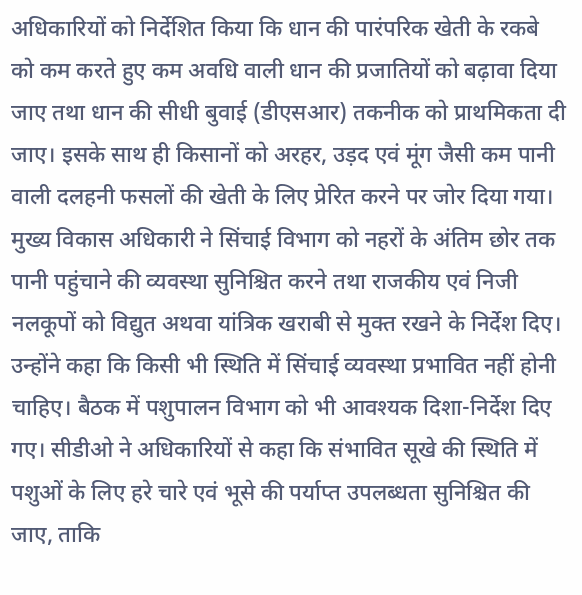अधिकारियों को निर्देशित किया कि धान की पारंपरिक खेती के रकबे को कम करते हुए कम अवधि वाली धान की प्रजातियों को बढ़ावा दिया जाए तथा धान की सीधी बुवाई (डीएसआर) तकनीक को प्राथमिकता दी जाए। इसके साथ ही किसानों को अरहर, उड़द एवं मूंग जैसी कम पानी वाली दलहनी फसलों की खेती के लिए प्रेरित करने पर जोर दिया गया।
मुख्य विकास अधिकारी ने सिंचाई विभाग को नहरों के अंतिम छोर तक पानी पहुंचाने की व्यवस्था सुनिश्चित करने तथा राजकीय एवं निजी नलकूपों को विद्युत अथवा यांत्रिक खराबी से मुक्त रखने के निर्देश दिए। उन्होंने कहा कि किसी भी स्थिति में सिंचाई व्यवस्था प्रभावित नहीं होनी चाहिए। बैठक में पशुपालन विभाग को भी आवश्यक दिशा-निर्देश दिए गए। सीडीओ ने अधिकारियों से कहा कि संभावित सूखे की स्थिति में पशुओं के लिए हरे चारे एवं भूसे की पर्याप्त उपलब्धता सुनिश्चित की जाए, ताकि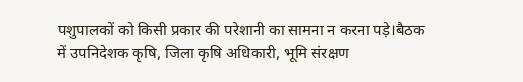पशुपालकों को किसी प्रकार की परेशानी का सामना न करना पड़े।बैठक में उपनिदेशक कृषि, जिला कृषि अधिकारी, भूमि संरक्षण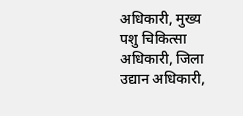अधिकारी, मुख्य पशु चिकित्सा अधिकारी, जिला उद्यान अधिकारी,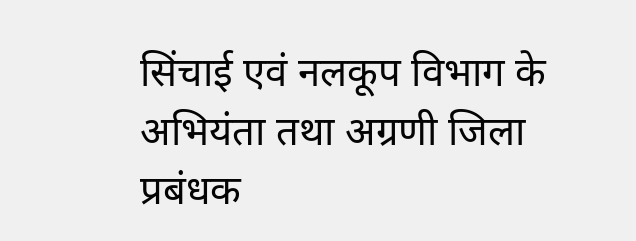सिंचाई एवं नलकूप विभाग के अभियंता तथा अग्रणी जिला प्रबंधक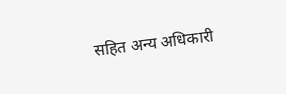सहित अन्य अधिकारी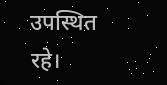उपस्थित रहे।